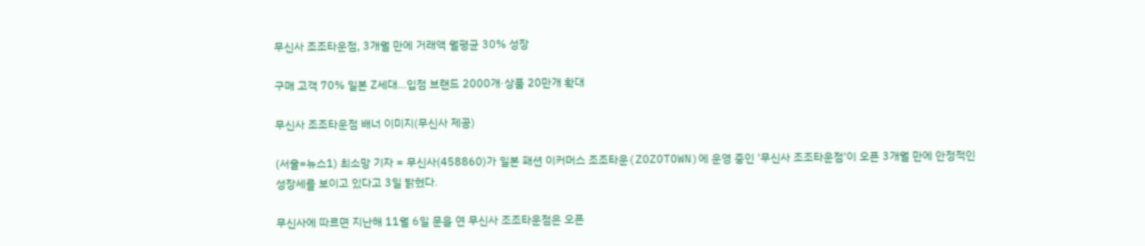무신사 조조타운점, 3개월 만에 거래액 월평균 30% 성장

구매 고객 70% 일본 Z세대…입점 브랜드 2000개·상품 20만개 확대

무신사 조조타운점 배너 이미지(무신사 제공)

(서울=뉴스1) 최소망 기자 = 무신사(458860)가 일본 패션 이커머스 조조타운(ZOZOTOWN)에 운영 중인 '무신사 조조타운점'이 오픈 3개월 만에 안정적인 성장세를 보이고 있다고 3일 밝혔다.

무신사에 따르면 지난해 11월 6일 문을 연 무신사 조조타운점은 오픈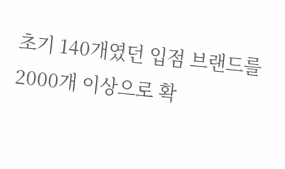초기 140개였던 입점 브랜드를 2000개 이상으로 확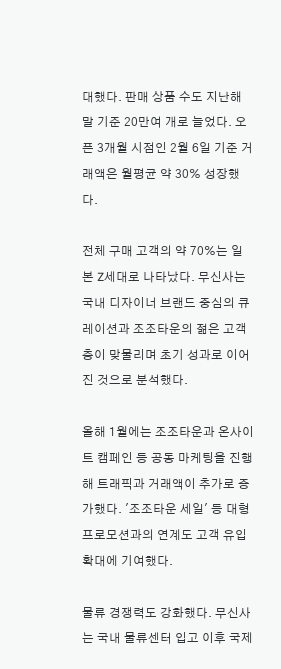대했다. 판매 상품 수도 지난해 말 기준 20만여 개로 늘었다. 오픈 3개월 시점인 2월 6일 기준 거래액은 월평균 약 30% 성장했다.

전체 구매 고객의 약 70%는 일본 Z세대로 나타났다. 무신사는 국내 디자이너 브랜드 중심의 큐레이션과 조조타운의 젊은 고객층이 맞물리며 초기 성과로 이어진 것으로 분석했다.

올해 1월에는 조조타운과 온사이트 캠페인 등 공동 마케팅을 진행해 트래픽과 거래액이 추가로 증가했다. '조조타운 세일' 등 대형 프로모션과의 연계도 고객 유입 확대에 기여했다.

물류 경쟁력도 강화했다. 무신사는 국내 물류센터 입고 이후 국제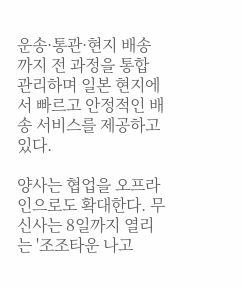운송·통관·현지 배송까지 전 과정을 통합 관리하며 일본 현지에서 빠르고 안정적인 배송 서비스를 제공하고 있다.

양사는 협업을 오프라인으로도 확대한다. 무신사는 8일까지 열리는 '조조타운 나고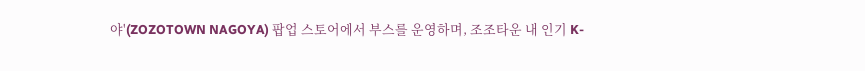야'(ZOZOTOWN NAGOYA) 팝업 스토어에서 부스를 운영하며, 조조타운 내 인기 K-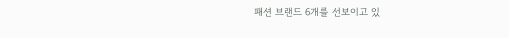패션 브랜드 6개를 선보이고 있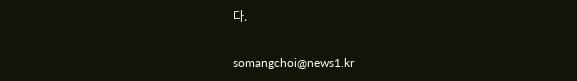다.

somangchoi@news1.kr